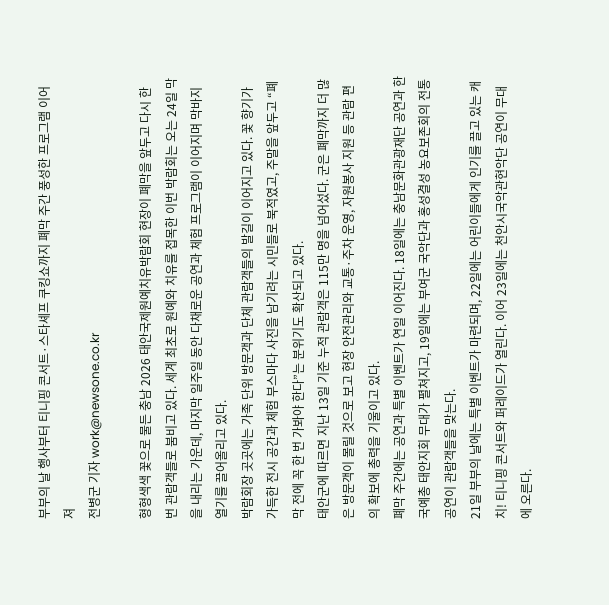부부의 날 행사부터 티니핑 콘서트·스타셰프 쿠킹쇼까지 폐막 주간 풍성한 프로그램 이어져
전병군 기자 work@newsone.co.kr

형형색색 꽃으로 물든 충남 2026 태안국제원예치유박람회 현장이 폐막을 앞두고 다시 한 번 관람객들로 붐비고 있다. 세계 최초로 원예와 치유를 접목한 이번 박람회는 오는 24일 막을 내리는 가운데, 마지막 일주일 동안 다채로운 공연과 체험 프로그램이 이어지며 막바지 열기를 끌어올리고 있다.
박람회장 곳곳에는 가족 단위 방문객과 단체 관람객들의 발길이 이어지고 있다. 꽃 향기가 가득한 전시 공간과 체험 부스마다 사진을 남기려는 시민들로 북적였고, 주말을 앞두고 “폐막 전에 꼭 한 번 가봐야 한다”는 분위기도 확산되고 있다.
태안군에 따르면 지난 13일 기준 누적 관람객은 115만 명을 넘어섰다. 군은 폐막까지 더 많은 방문객이 몰릴 것으로 보고 현장 안전관리와 교통·주차 운영, 자원봉사 지원 등 관람 편의 확보에 총력을 기울이고 있다.
폐막 주간에는 공연과 특별 이벤트가 연일 이어진다. 18일에는 충남문화관광재단 공연과 한국예총 태안지회 무대가 펼쳐지고, 19일에는 부여군 국악단과 홍성결성 농요보존회의 전통 공연이 관람객들을 맞는다.
21일 부부의 날에는 특별 이벤트가 마련되며, 22일에는 어린이들에게 인기를 끌고 있는 캐치! 티니핑 콘서트와 퍼레이드가 열린다. 이어 23일에는 천안시국악관현악단 공연이 무대에 오른다.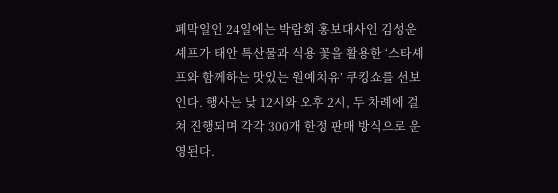폐막일인 24일에는 박람회 홍보대사인 김성운 셰프가 태안 특산물과 식용 꽃을 활용한 ‘스타셰프와 함께하는 맛있는 원예치유’ 쿠킹쇼를 선보인다. 행사는 낮 12시와 오후 2시, 두 차례에 걸쳐 진행되며 각각 300개 한정 판매 방식으로 운영된다.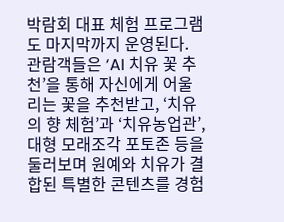박람회 대표 체험 프로그램도 마지막까지 운영된다. 관람객들은 ‘AI 치유 꽃 추천’을 통해 자신에게 어울리는 꽃을 추천받고, ‘치유의 향 체험’과 ‘치유농업관’, 대형 모래조각 포토존 등을 둘러보며 원예와 치유가 결합된 특별한 콘텐츠를 경험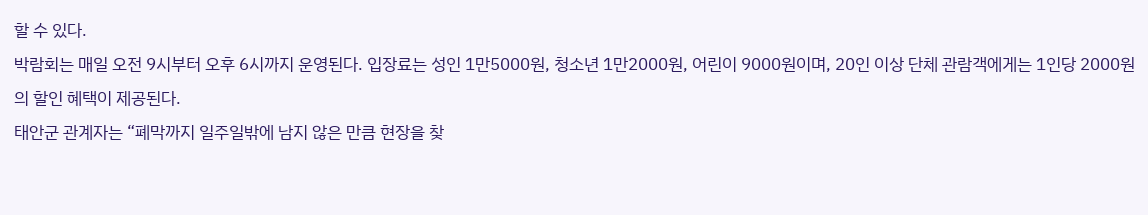할 수 있다.
박람회는 매일 오전 9시부터 오후 6시까지 운영된다. 입장료는 성인 1만5000원, 청소년 1만2000원, 어린이 9000원이며, 20인 이상 단체 관람객에게는 1인당 2000원의 할인 혜택이 제공된다.
태안군 관계자는 “폐막까지 일주일밖에 남지 않은 만큼 현장을 찾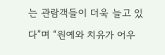는 관람객들이 더욱 늘고 있다”며 “원예와 치유가 어우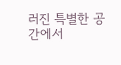러진 특별한 공간에서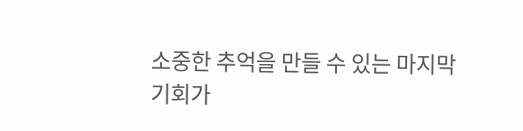소중한 추억을 만들 수 있는 마지막 기회가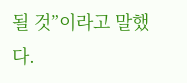될 것”이라고 말했다.